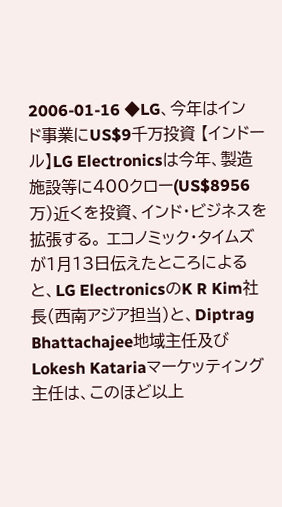2006-01-16 ◆LG、今年はインド事業にUS$9千万投資 【インドール】LG Electronicsは今年、製造施設等に400クロー(US$8956万)近くを投資、インド・ビジネスを拡張する。 エコノミック・タイムズが1月13日伝えたところによると、LG ElectronicsのK R Kim社長(西南アジア担当)と、Diptrag Bhattachajee地域主任及びLokesh Katariaマーケッティング主任は、このほど以上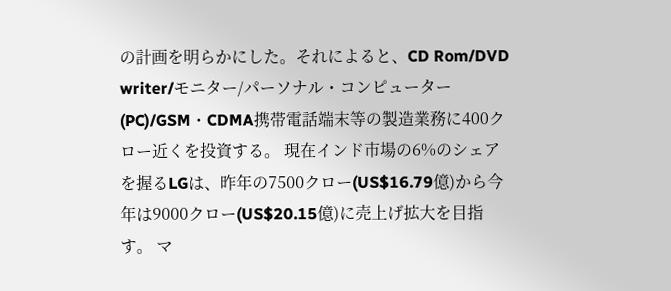の計画を明らかにした。それによると、CD Rom/DVD writer/モニター/パーソナル・コンピューター(PC)/GSM・CDMA携帯電話端末等の製造業務に400クロー近くを投資する。 現在インド市場の6%のシェアを握るLGは、昨年の7500クロー(US$16.79億)から今年は9000クロー(US$20.15億)に売上げ拡大を目指す。 マ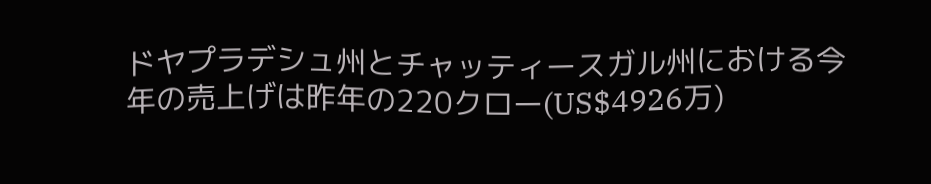ドヤプラデシュ州とチャッティースガル州における今年の売上げは昨年の220クロー(US$4926万)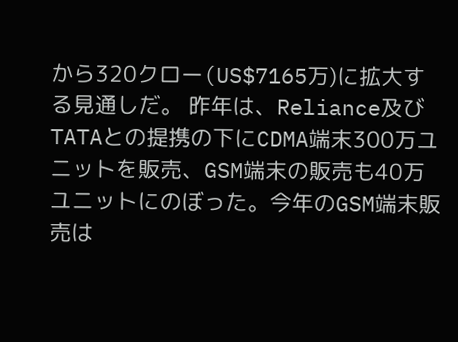から320クロー(US$7165万)に拡大する見通しだ。 昨年は、Reliance及びTATAとの提携の下にCDMA端末300万ユニットを販売、GSM端末の販売も40万ユニットにのぼった。今年のGSM端末販売は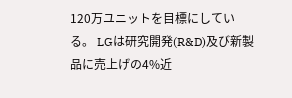120万ユニットを目標にしている。 LGは研究開発(R&D)及び新製品に売上げの4%近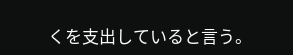くを支出していると言う。